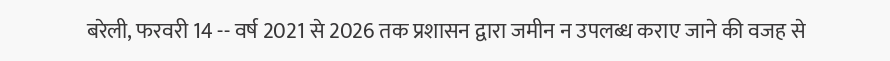बरेली, फरवरी 14 -- वर्ष 2021 से 2026 तक प्रशासन द्वारा जमीन न उपलब्ध कराए जाने की वजह से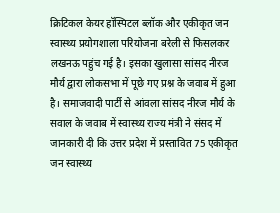क्रिटिकल केयर हॉस्पिटल ब्लॉक और एकीकृत जन स्वास्थ्य प्रयोगशाला परियोजना बरेली से फिसलकर लखनऊ पहुंच गई है। इसका खुलासा सांसद नीरज मौर्य द्वारा लोकसभा में पूछे गए प्रश्न के जवाब में हुआ है। समाजवादी पार्टी से आंवला सांसद नीरज मौर्य के सवाल के जवाब में स्वास्थ्य राज्य मंत्री ने संसद में जानकारी दी कि उत्तर प्रदेश में प्रस्तावित 75 एकीकृत जन स्वास्थ्य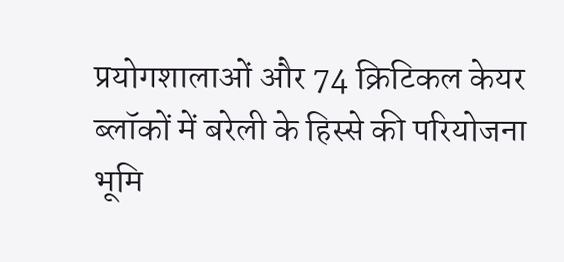प्रयोगशालाओं और 74 क्रिटिकल केयर ब्लॉकों में बरेली के हिस्से की परियोजना भूमि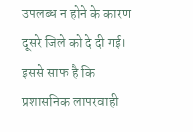उपलब्ध न होने के कारण दूसरे जिले को दे दी गई। इससे साफ है कि प्रशासनिक लापरवाही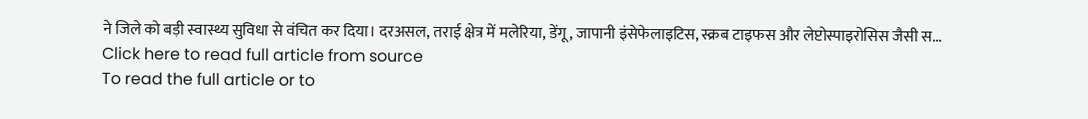ने जिले को बड़ी स्वास्थ्य सुविधा से वंचित कर दिया। दरअसल, तराई क्षेत्र में मलेरिया, डेंगू, जापानी इंसेफेलाइटिस, स्क्रब टाइफस और लेप्टोस्पाइरोसिस जैसी स...
Click here to read full article from source
To read the full article or to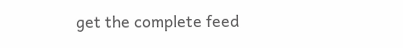get the complete feed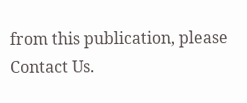from this publication, please
Contact Us.